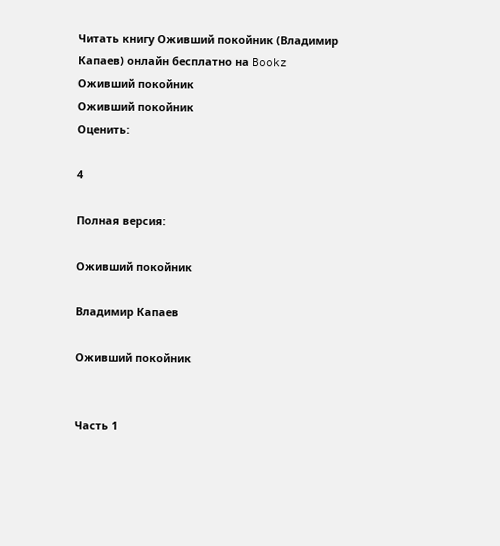Читать книгу Оживший покойник (Владимир Капаев) онлайн бесплатно на Bookz
Оживший покойник
Оживший покойник
Оценить:

4

Полная версия:

Оживший покойник

Владимир Капаев

Оживший покойник


Часть 1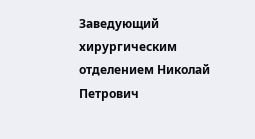Заведующий хирургическим отделением Николай Петрович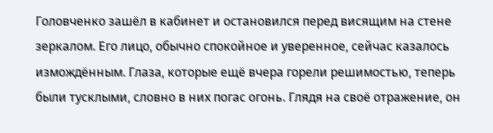Головченко зашёл в кабинет и остановился перед висящим на стене зеркалом. Его лицо, обычно спокойное и уверенное, сейчас казалось измождённым. Глаза, которые ещё вчера горели решимостью, теперь были тусклыми, словно в них погас огонь. Глядя на своё отражение, он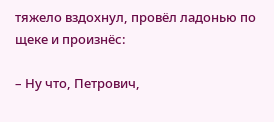тяжело вздохнул, провёл ладонью по щеке и произнёс:

– Ну что, Петрович,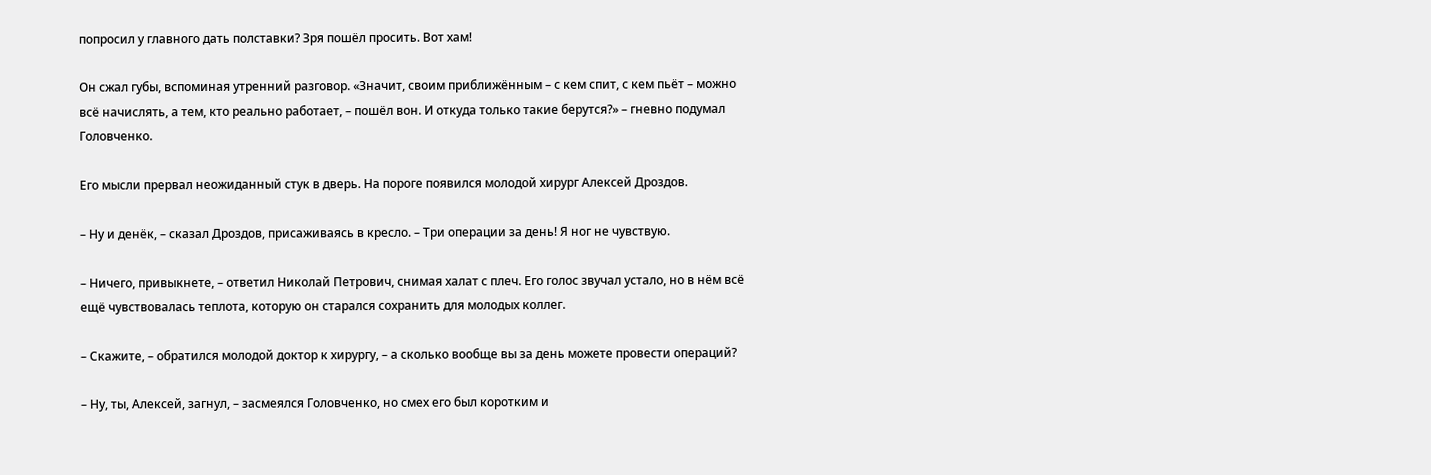попросил у главного дать полставки? Зря пошёл просить. Вот хам!

Он сжал губы, вспоминая утренний разговор. «Значит, своим приближённым – с кем спит, с кем пьёт – можно всё начислять, а тем, кто реально работает, – пошёл вон. И откуда только такие берутся?» – гневно подумал Головченко.

Его мысли прервал неожиданный стук в дверь. На пороге появился молодой хирург Алексей Дроздов.

– Ну и денёк, – сказал Дроздов, присаживаясь в кресло. – Три операции за день! Я ног не чувствую.

– Ничего, привыкнете, – ответил Николай Петрович, снимая халат с плеч. Его голос звучал устало, но в нём всё ещё чувствовалась теплота, которую он старался сохранить для молодых коллег.

– Скажите, – обратился молодой доктор к хирургу, – а сколько вообще вы за день можете провести операций?

– Ну, ты, Алексей, загнул, – засмеялся Головченко, но смех его был коротким и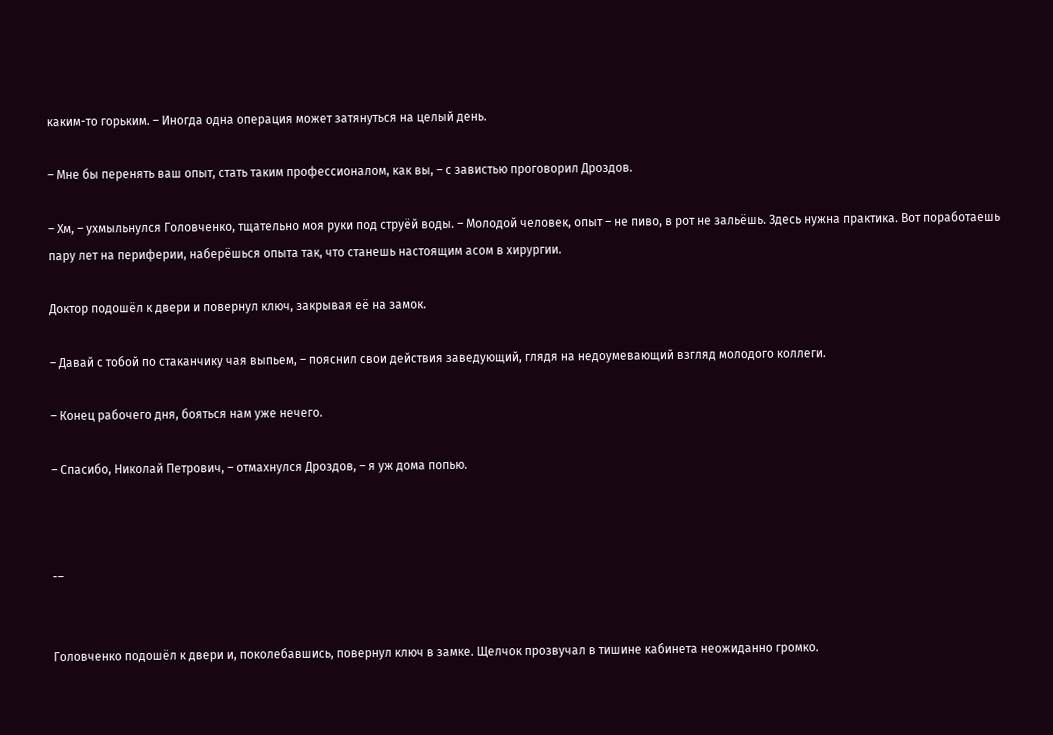каким-то горьким. – Иногда одна операция может затянуться на целый день.

– Мне бы перенять ваш опыт, стать таким профессионалом, как вы, – с завистью проговорил Дроздов.

– Хм, – ухмыльнулся Головченко, тщательно моя руки под струёй воды. – Молодой человек, опыт – не пиво, в рот не зальёшь. Здесь нужна практика. Вот поработаешь пару лет на периферии, наберёшься опыта так, что станешь настоящим асом в хирургии.

Доктор подошёл к двери и повернул ключ, закрывая её на замок.

– Давай с тобой по стаканчику чая выпьем, – пояснил свои действия заведующий, глядя на недоумевающий взгляд молодого коллеги.

– Конец рабочего дня, бояться нам уже нечего.

– Спасибо, Николай Петрович, – отмахнулся Дроздов, – я уж дома попью.



-–


Головченко подошёл к двери и, поколебавшись, повернул ключ в замке. Щелчок прозвучал в тишине кабинета неожиданно громко.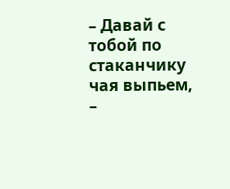– Давай с тобой по стаканчику чая выпьем, –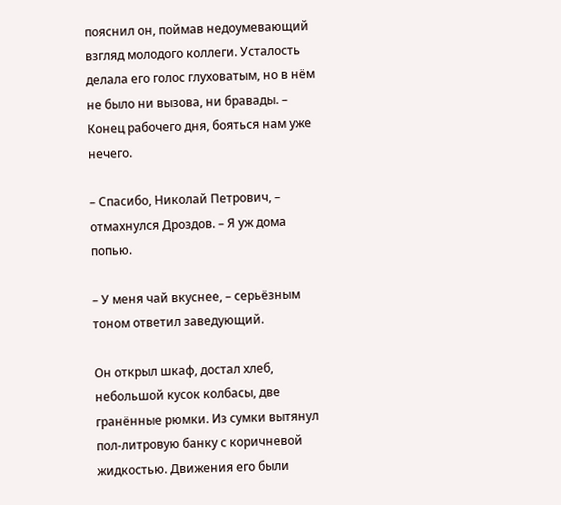пояснил он, поймав недоумевающий взгляд молодого коллеги. Усталость делала его голос глуховатым, но в нём не было ни вызова, ни бравады. – Конец рабочего дня, бояться нам уже нечего.

– Спасибо, Николай Петрович, – отмахнулся Дроздов. – Я уж дома попью.

– У меня чай вкуснее, – серьёзным тоном ответил заведующий.

Он открыл шкаф, достал хлеб, небольшой кусок колбасы, две гранённые рюмки. Из сумки вытянул пол-литровую банку с коричневой жидкостью. Движения его были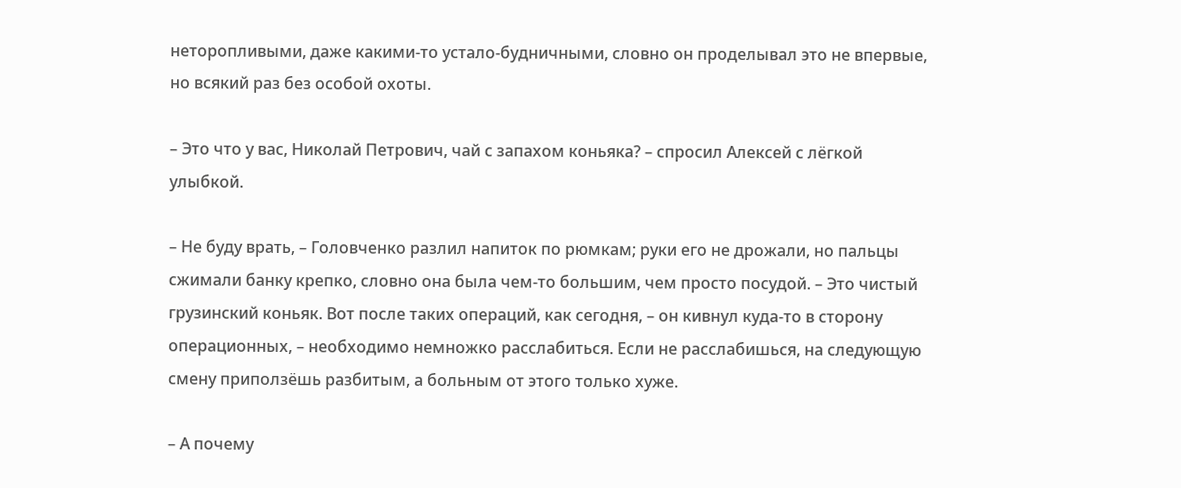неторопливыми, даже какими-то устало-будничными, словно он проделывал это не впервые, но всякий раз без особой охоты.

– Это что у вас, Николай Петрович, чай с запахом коньяка? – спросил Алексей с лёгкой улыбкой.

– Не буду врать, – Головченко разлил напиток по рюмкам; руки его не дрожали, но пальцы сжимали банку крепко, словно она была чем-то большим, чем просто посудой. – Это чистый грузинский коньяк. Вот после таких операций, как сегодня, – он кивнул куда-то в сторону операционных, – необходимо немножко расслабиться. Если не расслабишься, на следующую смену приползёшь разбитым, а больным от этого только хуже.

– А почему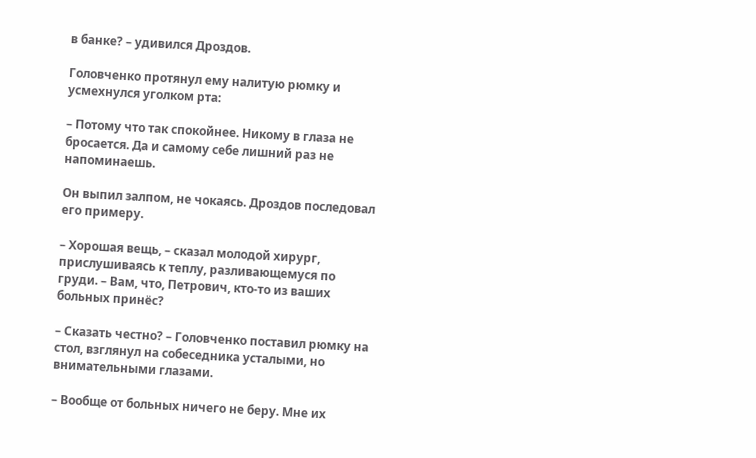в банке? – удивился Дроздов.

Головченко протянул ему налитую рюмку и усмехнулся уголком рта:

– Потому что так спокойнее. Никому в глаза не бросается. Да и самому себе лишний раз не напоминаешь.

Он выпил залпом, не чокаясь. Дроздов последовал его примеру.

– Хорошая вещь, – сказал молодой хирург, прислушиваясь к теплу, разливающемуся по груди. – Вам, что, Петрович, кто-то из ваших больных принёс?

– Сказать честно? – Головченко поставил рюмку на стол, взглянул на собеседника усталыми, но внимательными глазами.

– Вообще от больных ничего не беру. Мне их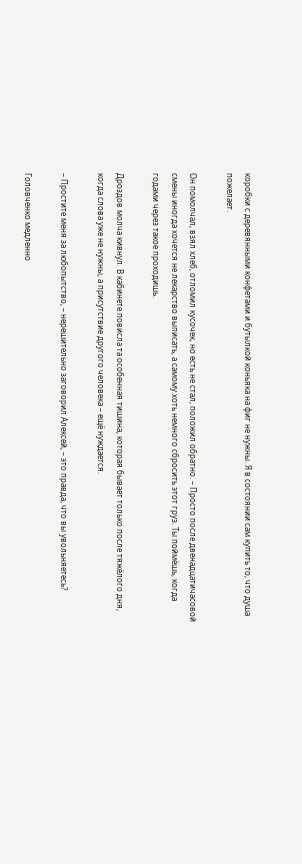коробки с деревянными конфетами и бутылкой коньяка на фиг не нужны. Я в состоянии сам купить то, что душа пожелает.

Он помолчал, взял хлеб, отломил кусочек, но есть не стал, положил обратно. – Просто после двенадцатичасовой смены иногда хочется не лекарство выписать, а самому хоть немного сбросить этот груз. Ты поймёшь, когда годами через такое проходишь.

Дроздов молча кивнул. В кабинете повисла та особенная тишина, которая бывает только после тяжёлого дня, когда слова уже не нужны, а присутствие другого человека – ещё нуждается.

– Простите меня за любопытство, – нерешительно заговорил Алексей, – это правда, что вы увольняетесь?

Головченко медленно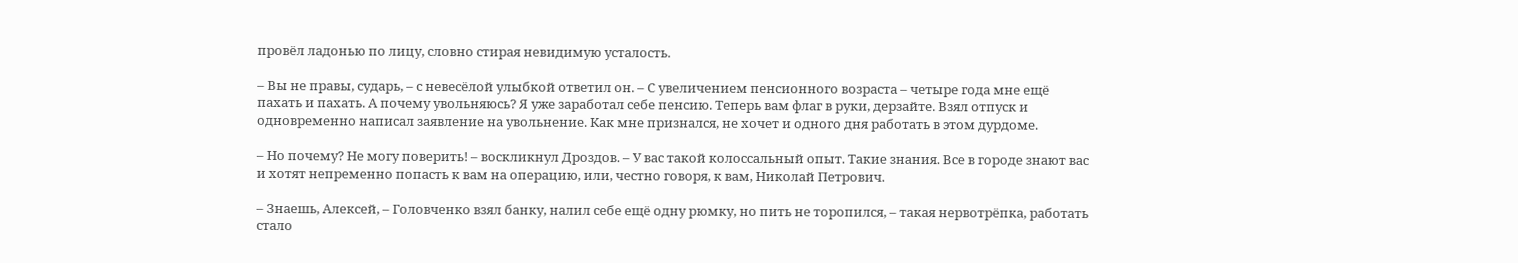провёл ладонью по лицу, словно стирая невидимую усталость.

– Вы не правы, сударь, – с невесёлой улыбкой ответил он. – С увеличением пенсионного возраста – четыре года мне ещё пахать и пахать. А почему увольняюсь? Я уже заработал себе пенсию. Теперь вам флаг в руки, дерзайте. Взял отпуск и одновременно написал заявление на увольнение. Как мне признался, не хочет и одного дня работать в этом дурдоме.

– Но почему? Не могу поверить! – воскликнул Дроздов. – У вас такой колоссальный опыт. Такие знания. Все в городе знают вас и хотят непременно попасть к вам на операцию, или, честно говоря, к вам, Николай Петрович.

– Знаешь, Алексей, – Головченко взял банку, налил себе ещё одну рюмку, но пить не торопился, – такая нервотрёпка, работать стало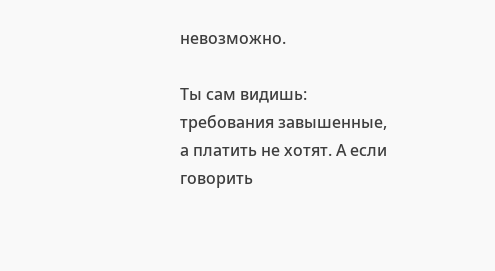невозможно.

Ты сам видишь: требования завышенные, а платить не хотят. А если говорить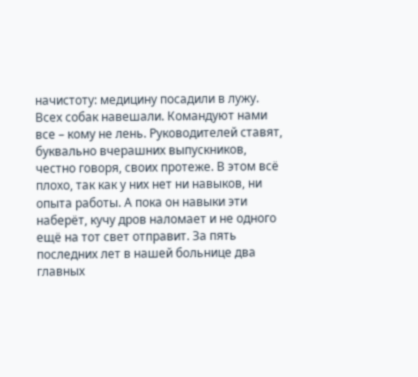начистоту: медицину посадили в лужу. Всех собак навешали. Командуют нами все – кому не лень. Руководителей ставят, буквально вчерашних выпускников, честно говоря, своих протеже. В этом всё плохо, так как у них нет ни навыков, ни опыта работы. А пока он навыки эти наберёт, кучу дров наломает и не одного ещё на тот свет отправит. За пять последних лет в нашей больнице два главных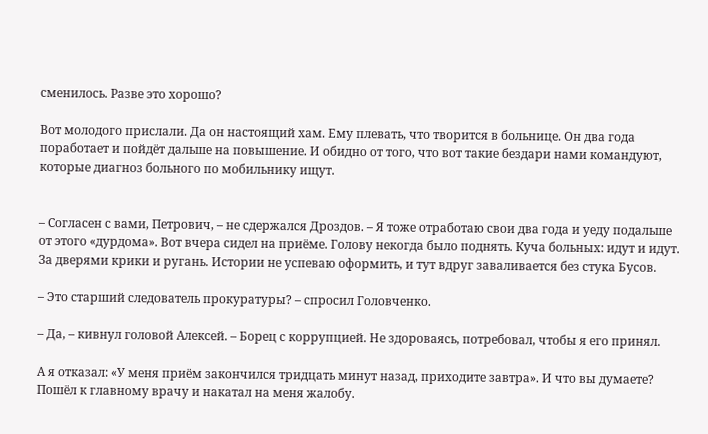сменилось. Разве это хорошо?

Вот молодого прислали. Да он настоящий хам. Ему плевать, что творится в больнице. Он два года поработает и пойдёт дальше на повышение. И обидно от того, что вот такие бездари нами командуют, которые диагноз больного по мобильнику ищут.


– Согласен с вами, Петрович, – не сдержался Дроздов. – Я тоже отработаю свои два года и уеду подальше от этого «дурдома». Вот вчера сидел на приёме. Голову некогда было поднять. Куча больных: идут и идут. За дверями крики и ругань. Истории не успеваю оформить, и тут вдруг заваливается без стука Бусов.

– Это старший следователь прокуратуры? – спросил Головченко.

– Да, – кивнул головой Алексей. – Борец с коррупцией. Не здороваясь, потребовал, чтобы я его принял.

А я отказал: «У меня приём закончился тридцать минут назад, приходите завтра». И что вы думаете? Пошёл к главному врачу и накатал на меня жалобу.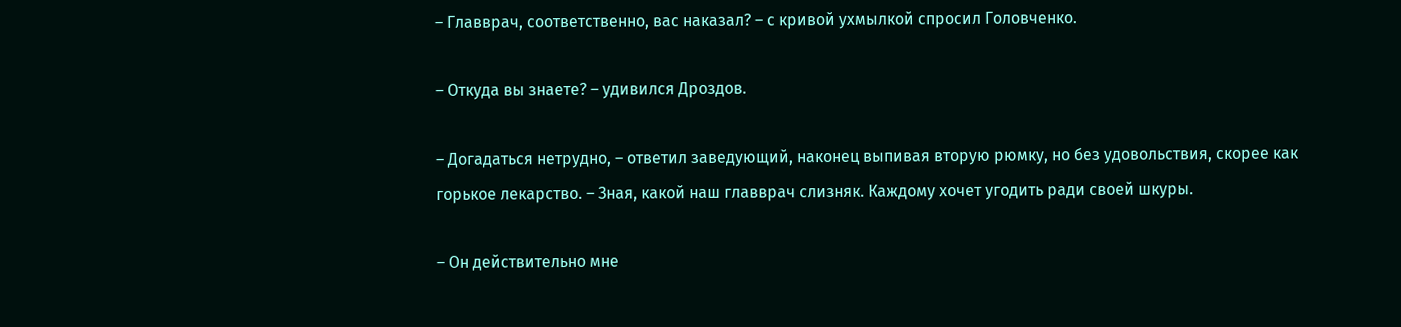– Главврач, соответственно, вас наказал? – с кривой ухмылкой спросил Головченко.

– Откуда вы знаете? – удивился Дроздов.

– Догадаться нетрудно, – ответил заведующий, наконец выпивая вторую рюмку, но без удовольствия, скорее как горькое лекарство. – Зная, какой наш главврач слизняк. Каждому хочет угодить ради своей шкуры.

– Он действительно мне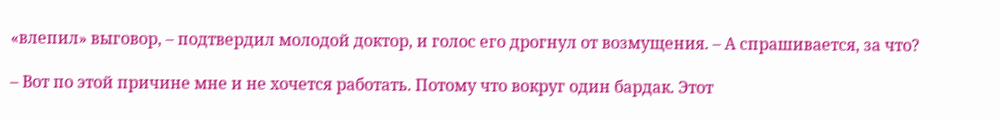«влепил» выговор, – подтвердил молодой доктор, и голос его дрогнул от возмущения. – А спрашивается, за что?

– Вот по этой причине мне и не хочется работать. Потому что вокруг один бардак. Этот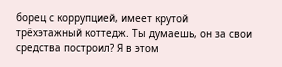борец с коррупцией, имеет крутой трёхэтажный коттедж. Ты думаешь, он за свои средства построил? Я в этом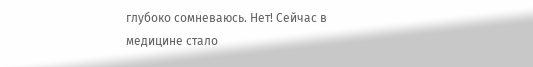глубоко сомневаюсь. Нет! Сейчас в медицине стало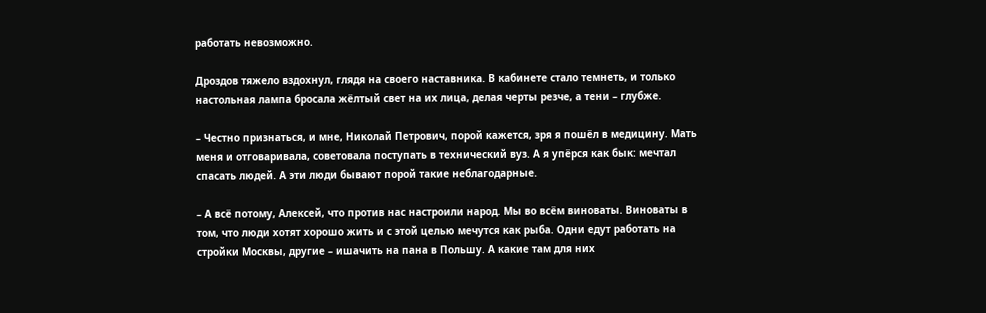работать невозможно.

Дроздов тяжело вздохнул, глядя на своего наставника. В кабинете стало темнеть, и только настольная лампа бросала жёлтый свет на их лица, делая черты резче, а тени – глубже.

– Честно признаться, и мне, Николай Петрович, порой кажется, зря я пошёл в медицину. Мать меня и отговаривала, советовала поступать в технический вуз. А я упёрся как бык: мечтал спасать людей. А эти люди бывают порой такие неблагодарные.

– А всё потому, Алексей, что против нас настроили народ. Мы во всём виноваты. Виноваты в том, что люди хотят хорошо жить и с этой целью мечутся как рыба. Одни едут работать на стройки Москвы, другие – ишачить на пана в Польшу. А какие там для них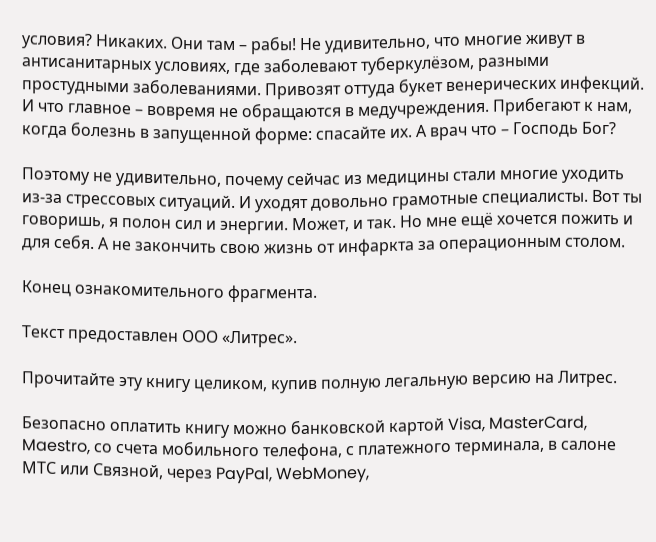условия? Никаких. Они там – рабы! Не удивительно, что многие живут в антисанитарных условиях, где заболевают туберкулёзом, разными простудными заболеваниями. Привозят оттуда букет венерических инфекций. И что главное – вовремя не обращаются в медучреждения. Прибегают к нам, когда болезнь в запущенной форме: спасайте их. А врач что – Господь Бог?

Поэтому не удивительно, почему сейчас из медицины стали многие уходить из-за стрессовых ситуаций. И уходят довольно грамотные специалисты. Вот ты говоришь, я полон сил и энергии. Может, и так. Но мне ещё хочется пожить и для себя. А не закончить свою жизнь от инфаркта за операционным столом.

Конец ознакомительного фрагмента.

Текст предоставлен ООО «Литрес».

Прочитайте эту книгу целиком, купив полную легальную версию на Литрес.

Безопасно оплатить книгу можно банковской картой Visa, MasterCard, Maestro, со счета мобильного телефона, с платежного терминала, в салоне МТС или Связной, через PayPal, WebMoney,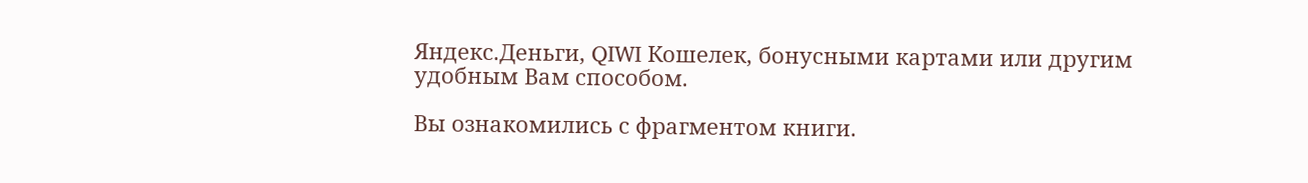Яндекс.Деньги, QIWI Кошелек, бонусными картами или другим удобным Вам способом.

Вы ознакомились с фрагментом книги.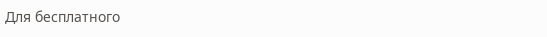Для бесплатного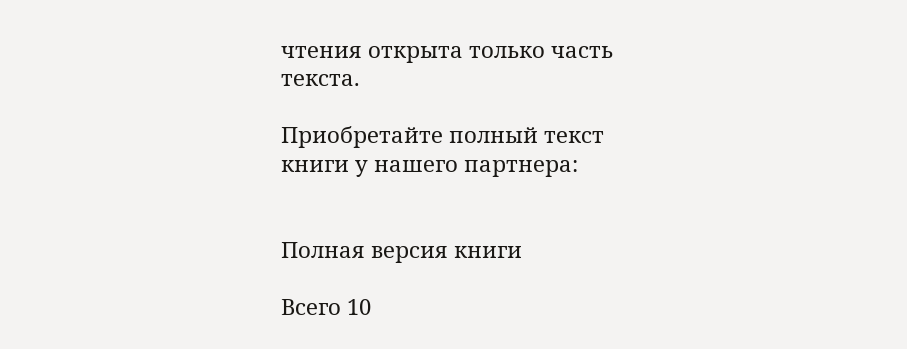чтения открыта только часть текста.

Приобретайте полный текст книги у нашего партнера:


Полная версия книги

Всего 10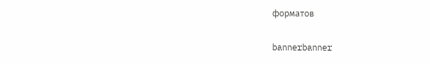форматов

bannerbanner